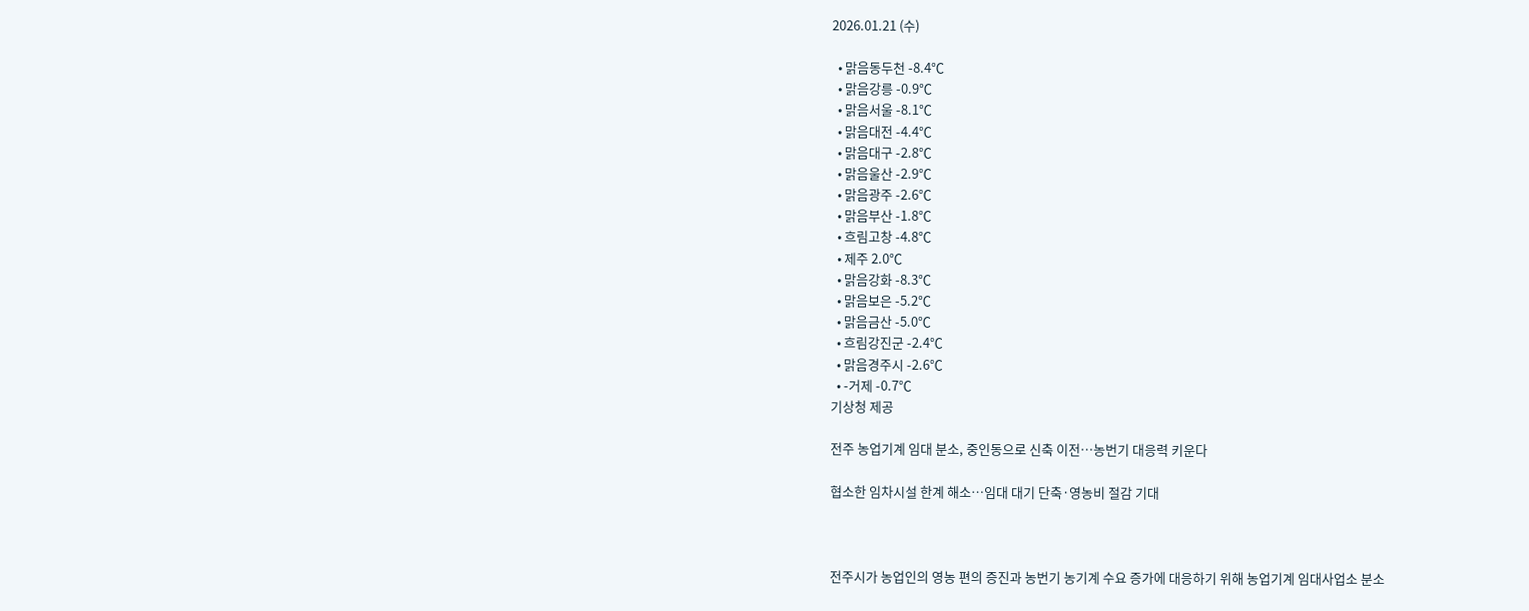2026.01.21 (수)

  • 맑음동두천 -8.4℃
  • 맑음강릉 -0.9℃
  • 맑음서울 -8.1℃
  • 맑음대전 -4.4℃
  • 맑음대구 -2.8℃
  • 맑음울산 -2.9℃
  • 맑음광주 -2.6℃
  • 맑음부산 -1.8℃
  • 흐림고창 -4.8℃
  • 제주 2.0℃
  • 맑음강화 -8.3℃
  • 맑음보은 -5.2℃
  • 맑음금산 -5.0℃
  • 흐림강진군 -2.4℃
  • 맑음경주시 -2.6℃
  • -거제 -0.7℃
기상청 제공

전주 농업기계 임대 분소, 중인동으로 신축 이전…농번기 대응력 키운다

협소한 임차시설 한계 해소…임대 대기 단축·영농비 절감 기대



전주시가 농업인의 영농 편의 증진과 농번기 농기계 수요 증가에 대응하기 위해 농업기계 임대사업소 분소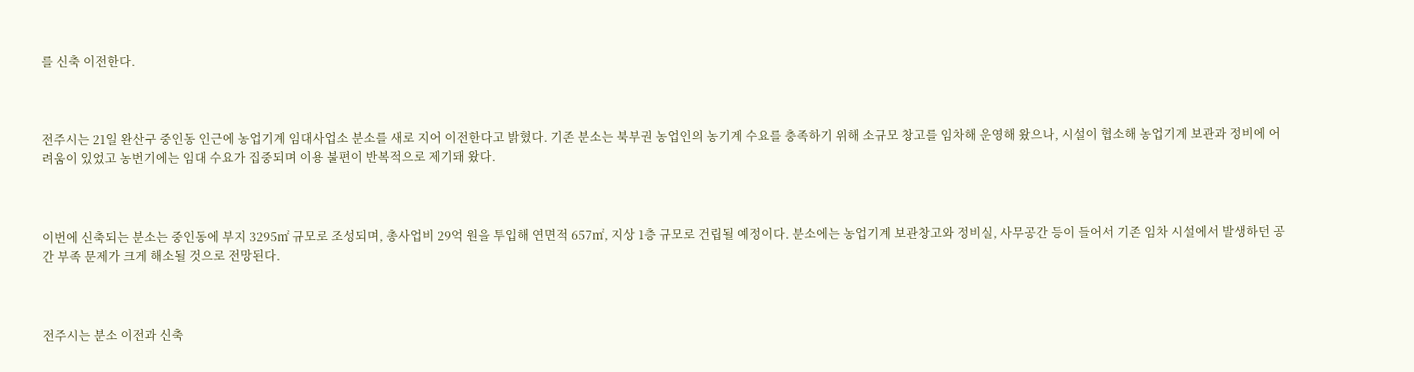를 신축 이전한다.



전주시는 21일 완산구 중인동 인근에 농업기계 임대사업소 분소를 새로 지어 이전한다고 밝혔다. 기존 분소는 북부권 농업인의 농기계 수요를 충족하기 위해 소규모 창고를 임차해 운영해 왔으나, 시설이 협소해 농업기계 보관과 정비에 어려움이 있었고 농번기에는 임대 수요가 집중되며 이용 불편이 반복적으로 제기돼 왔다.



이번에 신축되는 분소는 중인동에 부지 3295㎡ 규모로 조성되며, 총사업비 29억 원을 투입해 연면적 657㎡, 지상 1층 규모로 건립될 예정이다. 분소에는 농업기계 보관창고와 정비실, 사무공간 등이 들어서 기존 임차 시설에서 발생하던 공간 부족 문제가 크게 해소될 것으로 전망된다.



전주시는 분소 이전과 신축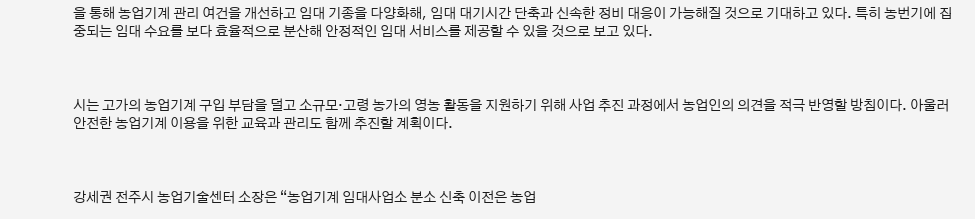을 통해 농업기계 관리 여건을 개선하고 임대 기종을 다양화해, 임대 대기시간 단축과 신속한 정비 대응이 가능해질 것으로 기대하고 있다. 특히 농번기에 집중되는 임대 수요를 보다 효율적으로 분산해 안정적인 임대 서비스를 제공할 수 있을 것으로 보고 있다.



시는 고가의 농업기계 구입 부담을 덜고 소규모·고령 농가의 영농 활동을 지원하기 위해 사업 추진 과정에서 농업인의 의견을 적극 반영할 방침이다. 아울러 안전한 농업기계 이용을 위한 교육과 관리도 함께 추진할 계획이다.



강세권 전주시 농업기술센터 소장은 “농업기계 임대사업소 분소 신축 이전은 농업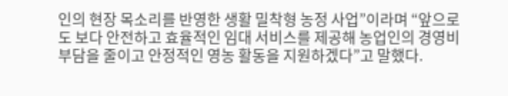인의 현장 목소리를 반영한 생활 밀착형 농정 사업”이라며 “앞으로도 보다 안전하고 효율적인 임대 서비스를 제공해 농업인의 경영비 부담을 줄이고 안정적인 영농 활동을 지원하겠다”고 말했다.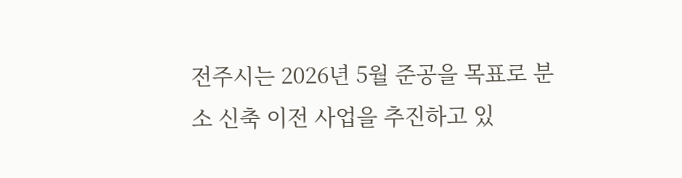전주시는 2026년 5월 준공을 목표로 분소 신축 이전 사업을 추진하고 있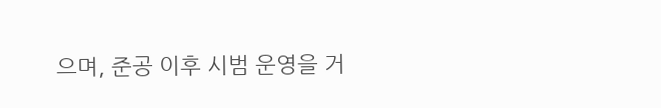으며, 준공 이후 시범 운영을 거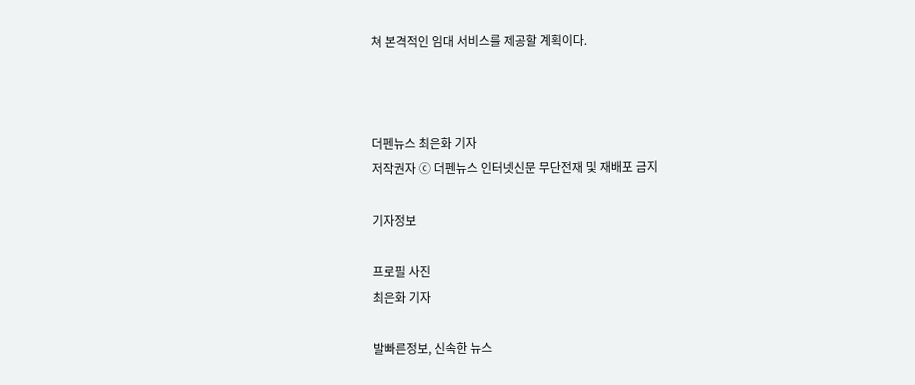쳐 본격적인 임대 서비스를 제공할 계획이다.



더펜뉴스 최은화 기자
저작권자 ⓒ 더펜뉴스 인터넷신문 무단전재 및 재배포 금지

기자정보

프로필 사진
최은화 기자

발빠른정보, 신속한 뉴스